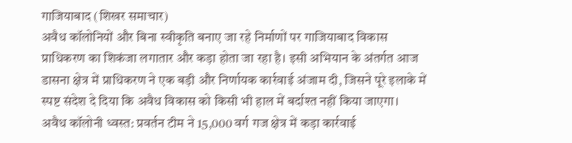गाजियाबाद (शिखर समाचार)
अवैध कॉलोनियों और बिना स्वीकृति बनाए जा रहे निर्माणों पर गाजियाबाद विकास प्राधिकरण का शिकंजा लगातार और कड़ा होता जा रहा है। इसी अभियान के अंतर्गत आज डासना क्षेत्र में प्राधिकरण ने एक बड़ी और निर्णायक कार्रवाई अंजाम दी, जिसने पूरे इलाके में स्पष्ट संदेश दे दिया कि अवैध विकास को किसी भी हाल में बर्दाश्त नहीं किया जाएगा।
अवैध कॉलोनी ध्वस्त: प्रवर्तन टीम ने 15,000 वर्ग गज क्षेत्र में कड़ा कार्रवाई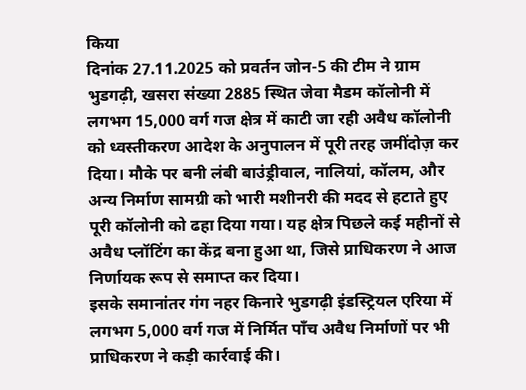किया
दिनांक 27.11.2025 को प्रवर्तन जोन-5 की टीम ने ग्राम भुडगढ़ी, खसरा संख्या 2885 स्थित जेवा मैडम कॉलोनी में लगभग 15,000 वर्ग गज क्षेत्र में काटी जा रही अवैध कॉलोनी को ध्वस्तीकरण आदेश के अनुपालन में पूरी तरह जमींदोज़ कर दिया। मौके पर बनी लंबी बाउंड्रीवाल, नालियां, कॉलम, और अन्य निर्माण सामग्री को भारी मशीनरी की मदद से हटाते हुए पूरी कॉलोनी को ढहा दिया गया। यह क्षेत्र पिछले कई महीनों से अवैध प्लॉटिंग का केंद्र बना हुआ था, जिसे प्राधिकरण ने आज निर्णायक रूप से समाप्त कर दिया।
इसके समानांतर गंग नहर किनारे भुडगढ़ी इंडस्ट्रियल एरिया में लगभग 5,000 वर्ग गज में निर्मित पाँच अवैध निर्माणों पर भी प्राधिकरण ने कड़ी कार्रवाई की।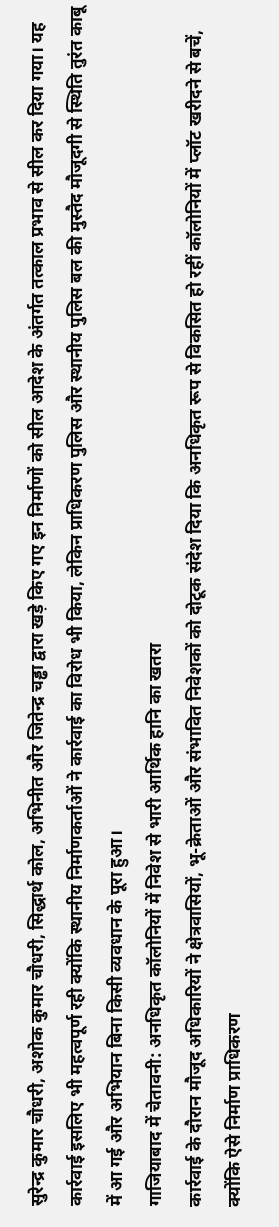सुरेन्द्र कुमार चौधरी, अशोक कुमार चौधरी, सिद्धार्थ कोल, अभिनीत और जितेन्द्र चड्ढा द्वारा खड़े किए गए इन निर्माणों को सील आदेश के अंतर्गत तत्काल प्रभाव से सील कर दिया गया। यह कार्रवाई इसलिए भी महत्वपूर्ण रही क्योंकि स्थानीय निर्माणकर्ताओं ने कार्रवाई का विरोध भी किया, लेकिन प्राधिकरण पुलिस और स्थानीय पुलिस बल की मुस्तैद मौजूदगी से स्थिति तुरंत काबू में आ गई और अभियान बिना किसी व्यवधान के पूरा हुआ।
गाजियाबाद में चेतावनी: अनधिकृत कॉलोनियों में निवेश से भारी आर्थिक हानि का खतरा
कार्रवाई के दौरान मौजूद अधिकारियों ने क्षेत्रवासियों, भू-क्रेताओं और संभावित निवेशकों को दोटूक संदेश दिया कि अनधिकृत रूप से विकसित हो रहीं कॉलोनियों में प्लॉट खरीदने से बचें, क्योंकि ऐसे निर्माण प्राधिकरण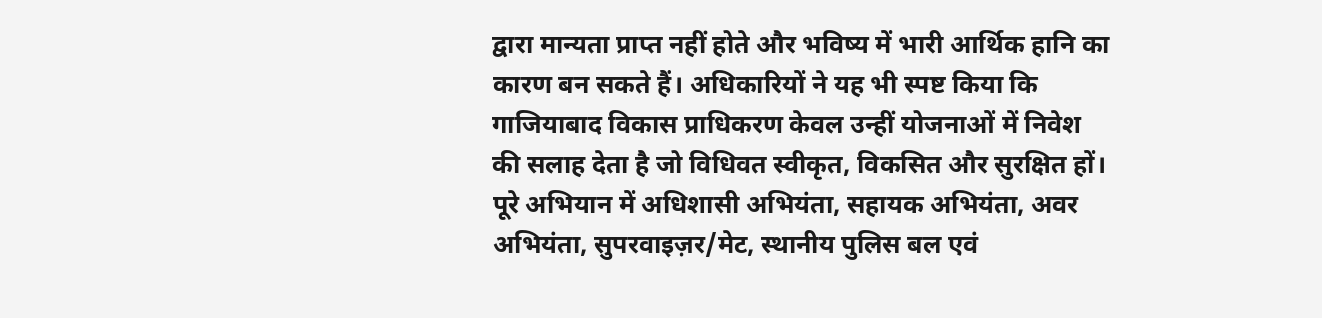द्वारा मान्यता प्राप्त नहीं होते और भविष्य में भारी आर्थिक हानि का कारण बन सकते हैं। अधिकारियों ने यह भी स्पष्ट किया कि गाजियाबाद विकास प्राधिकरण केवल उन्हीं योजनाओं में निवेश की सलाह देता है जो विधिवत स्वीकृत, विकसित और सुरक्षित हों।
पूरे अभियान में अधिशासी अभियंता, सहायक अभियंता, अवर अभियंता, सुपरवाइज़र/मेट, स्थानीय पुलिस बल एवं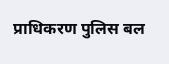प्राधिकरण पुलिस बल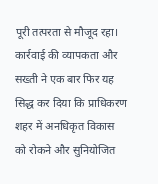पूरी तत्परता से मौजूद रहा। कार्रवाई की व्यापकता और सख्ती ने एक बार फिर यह सिद्ध कर दिया कि प्राधिकरण शहर में अनधिकृत विकास को रोकने और सुनियोजित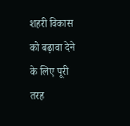शहरी विकास को बढ़ावा देने के लिए पूरी तरह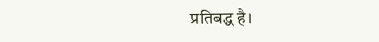प्रतिबद्ध है।